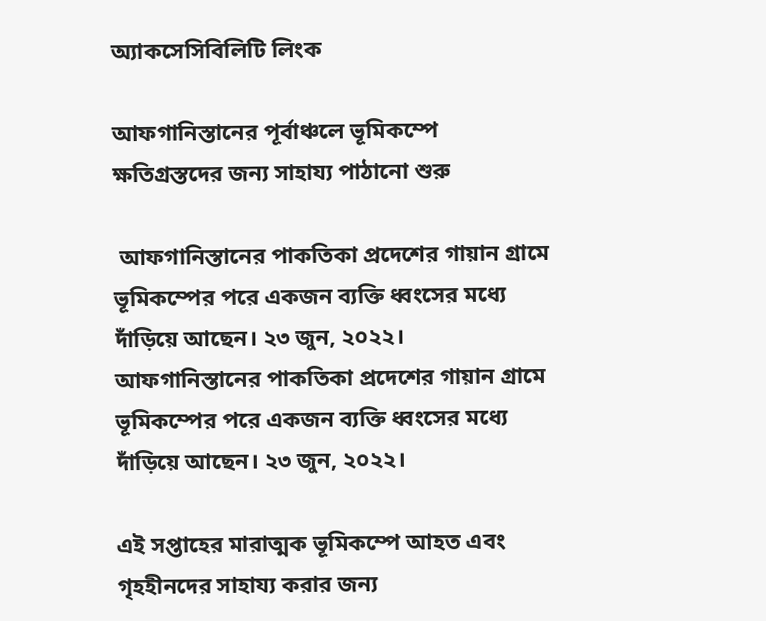অ্যাকসেসিবিলিটি লিংক

আফগানিস্তানের পূর্বাঞ্চলে ভূমিকম্পে ক্ষতিগ্রস্তদের জন্য সাহায্য পাঠানো শুরু

 আফগানিস্তানের পাকতিকা প্রদেশের গায়ান গ্রামে ভূমিকম্পের পরে একজন ব্যক্তি ধ্বংসের মধ্যে দাঁড়িয়ে আছেন। ২৩ জুন, ২০২২।
আফগানিস্তানের পাকতিকা প্রদেশের গায়ান গ্রামে ভূমিকম্পের পরে একজন ব্যক্তি ধ্বংসের মধ্যে দাঁড়িয়ে আছেন। ২৩ জুন, ২০২২।

এই সপ্তাহের মারাত্মক ভূমিকম্পে আহত এবং গৃহহীনদের সাহায্য করার জন্য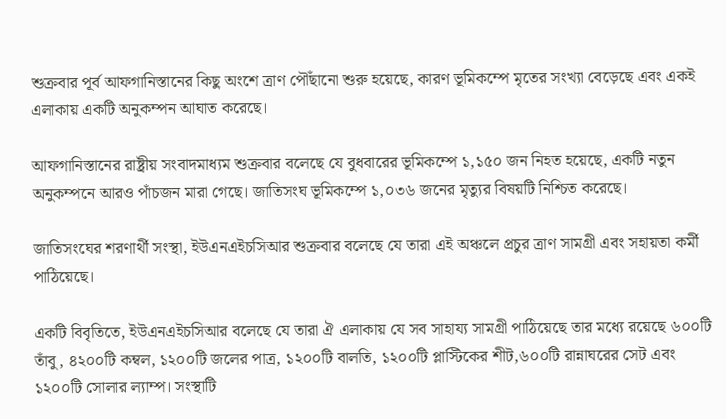শুক্রবার পূর্ব আফগানিস্তানের কিছু অংশে ত্রাণ পৌঁছানো শুরু হয়েছে, কারণ ভূমিকম্পে মৃতের সংখ্যা বেড়েছে এবং একই এলাকায় একটি অনুকম্পন আঘাত করেছে।

আফগানিস্তানের রাষ্ট্রীয় সংবাদমাধ্যম শুক্রবার বলেছে যে বুধবারের ভূমিকম্পে ১,১৫০ জন নিহত হয়েছে, একটি নতুন অনুকম্পনে আরও পাঁচজন মারা গেছে। জাতিসংঘ ভূমিকম্পে ১,০৩৬ জনের মৃত্যুর বিষয়টি নিশ্চিত করেছে।

জাতিসংঘের শরণার্থী সংস্থা, ইউএনএইচসিআর শুক্রবার বলেছে যে তারা এই অঞ্চলে প্রচুর ত্রাণ সামগ্রী এবং সহায়তা কর্মী পাঠিয়েছে।

একটি বিবৃতিতে, ইউএনএইচসিআর বলেছে যে তারা ঐ এলাকায় যে সব সাহায্য সামগ্রী পাঠিয়েছে তার মধ্যে রয়েছে ৬০০টি তাঁবু, ৪২০০টি কম্বল, ১২০০টি জলের পাত্র, ১২০০টি বালতি, ১২০০টি প্লাস্টিকের শীট,৬০০টি রান্নাঘরের সেট এবং ১২০০টি সোলার ল্যাম্প। সংস্থাটি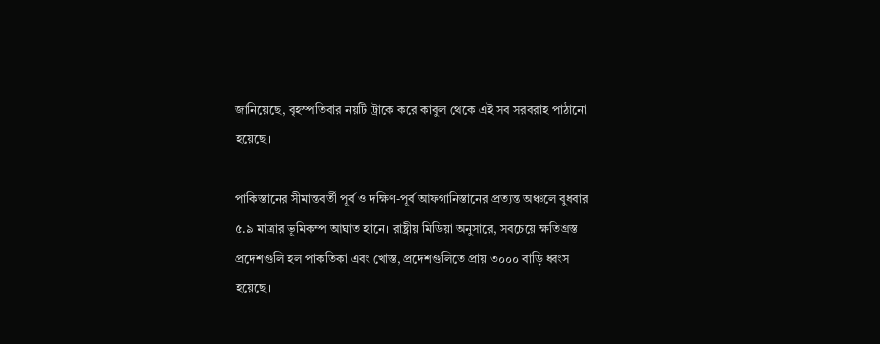জানিয়েছে, বৃহস্পতিবার নয়টি ট্রাকে করে কাবুল থেকে এই সব সরবরাহ পাঠানো হয়েছে।

পাকিস্তানের সীমান্তবর্তী পূর্ব ও দক্ষিণ-পূর্ব আফগানিস্তানের প্রত্যন্ত অঞ্চলে বুধবার ৫.৯ মাত্রার ভূমিকম্প আঘাত হানে। রাষ্ট্রীয় মিডিয়া অনুসারে, সবচেয়ে ক্ষতিগ্রস্ত প্রদেশগুলি হল পাকতিকা এবং খোস্ত, প্রদেশগুলিতে প্রায় ৩০০০ বাড়ি ধ্বংস হয়েছে।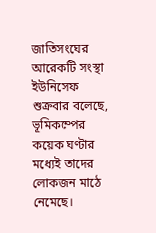জাতিসংঘের আরেকটি সংস্থা ইউনিসেফ শুক্রবার বলেছে, ভূমিকম্পের কয়েক ঘণ্টার মধ্যেই তাদের লোকজন মাঠে নেমেছে।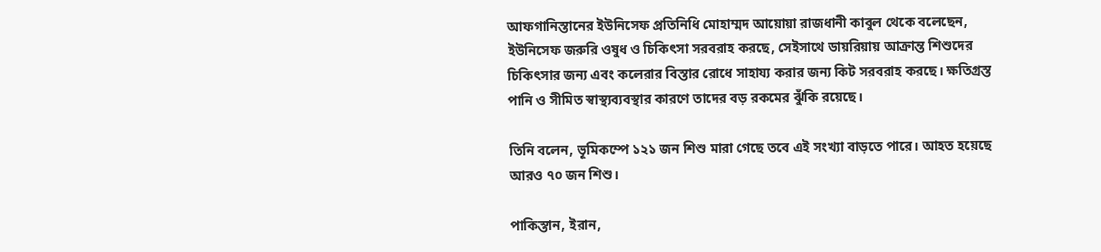আফগানিস্তানের ইউনিসেফ প্রতিনিধি মোহাম্মদ আয়োয়া রাজধানী কাবুল থেকে বলেছেন, ইউনিসেফ জরুরি ওষুধ ও চিকিৎসা সরবরাহ করছে, সেইসাথে ডায়রিয়ায় আক্রান্ত শিশুদের চিকিৎসার জন্য এবং কলেরার বিস্তার রোধে সাহায্য করার জন্য কিট সরবরাহ করছে। ক্ষতিগ্রস্ত পানি ও সীমিত স্বাস্থ্যব্যবস্থার কারণে তাদের বড় রকমের ঝুঁকি রয়েছে।

তিনি বলেন, ভূমিকম্পে ১২১ জন শিশু মারা গেছে তবে এই সংখ্যা বাড়তে পারে। আহত হয়েছে আরও ৭০ জন শিশু।

পাকিস্তান, ইরান,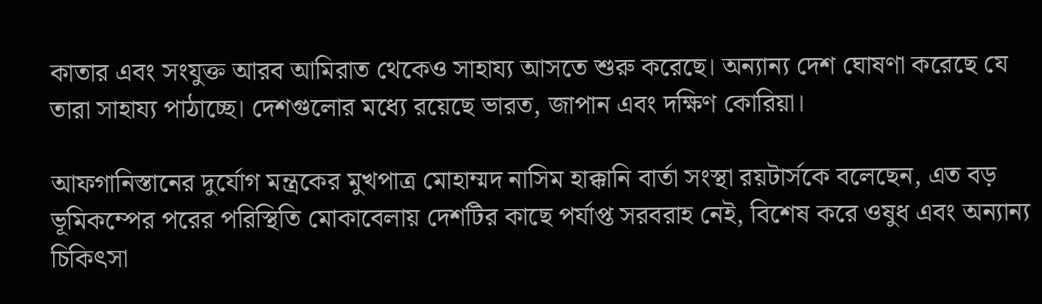কাতার এবং সংযুক্ত আরব আমিরাত থেকেও সাহায্য আসতে শুরু করেছে। অন্যান্য দেশ ঘোষণা করেছে যে তারা সাহায্য পাঠাচ্ছে। দেশগুলোর মধ্যে রয়েছে ভারত, জাপান এবং দক্ষিণ কোরিয়া।

আফগানিস্তানের দুর্যোগ মন্ত্রকের মুখপাত্র মোহাম্মদ নাসিম হাক্কানি বার্তা সংস্থা রয়টার্সকে বলেছেন, এত বড় ভূমিকম্পের পরের পরিস্থিতি মোকাবেলায় দেশটির কাছে পর্যাপ্ত সরবরাহ নেই, বিশেষ করে ওষুধ এবং অন্যান্য চিকিৎসা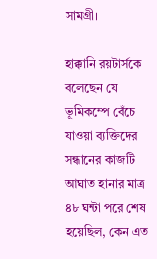সামগ্রী।

হাক্কানি রয়টার্সকে বলেছেন যে ভূমিকম্পে বেঁচে যাওয়া ব্যক্তিদের সন্ধানের কাজটি আঘাত হানার মাত্র ৪৮ ঘন্টা পরে শেষ হয়েছিল, কেন এত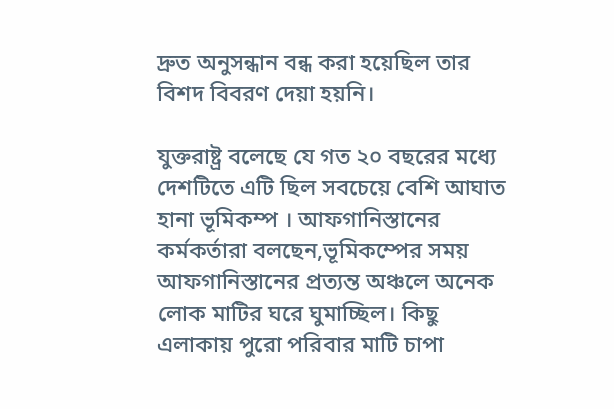দ্রুত অনুসন্ধান বন্ধ করা হয়েছিল তার বিশদ বিবরণ দেয়া হয়নি।

যুক্তরাষ্ট্র বলেছে যে গত ২০ বছরের মধ্যে দেশটিতে এটি ছিল সবচেয়ে বেশি আঘাত হানা ভূমিকম্প । আফগানিস্তানের কর্মকর্তারা বলছেন,ভূমিকম্পের সময় আফগানিস্তানের প্রত্যন্ত অঞ্চলে অনেক লোক মাটির ঘরে ঘুমাচ্ছিল। কিছু এলাকায় পুরো পরিবার মাটি চাপা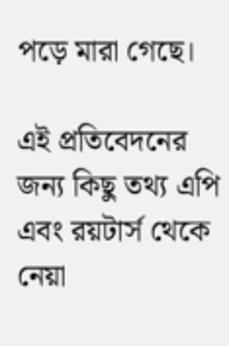পড়ে মারা গেছে।

এই প্রতিবেদনের জন্য কিছু তথ্য এপি এবং রয়টার্স থেকে নেয়া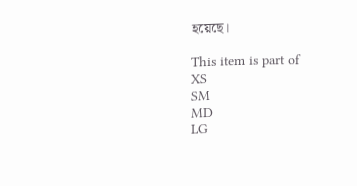হয়েছে।

This item is part of
XS
SM
MD
LG